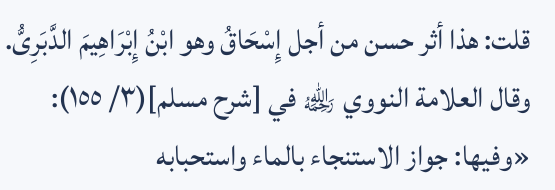قلت: هذا أثر حسن من أجل إِسْحَاقُ وهو ابْنُ إِبْرَاهِيمَ الدَّبَرِىُّ.
وقال العلامة النووي ﵀ في [شرح مسلم](٣/ ١٥٥): «وفيها: جواز الاستنجاء بالماء واستحبابه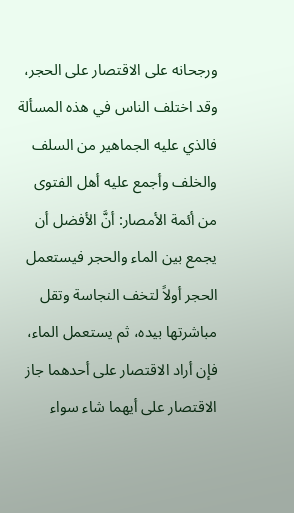ورجحانه على الاقتصار على الحجر، وقد اختلف الناس في هذه المسألة فالذي عليه الجماهير من السلف والخلف وأجمع عليه أهل الفتوى من أئمة الأمصار: أنَّ الأفضل أن يجمع بين الماء والحجر فيستعمل الحجر أولاً لتخف النجاسة وتقل مباشرتها بيده، ثم يستعمل الماء، فإن أراد الاقتصار على أحدهما جاز الاقتصار على أيهما شاء سواء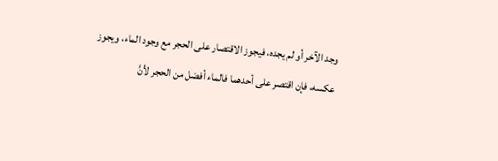وجد الآخر أو لم يجده، فيجوز الاقتصار على الحجر مع وجود الماء، ويجوز عكسه، فإن اقتصر على أحدهما فالماء أفضل من الحجر لأنَّ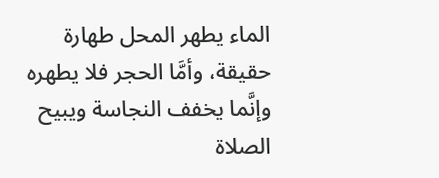الماء يطهر المحل طهارة حقيقة، وأمَّا الحجر فلا يطهره وإنَّما يخفف النجاسة ويبيح الصلاة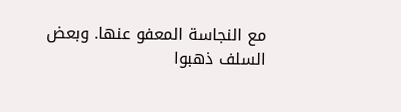مع النجاسة المعفو عنها. وبعض السلف ذهبوا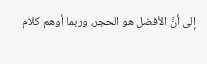إلى أنَّ الأفضل هو الحجر، وربما أوهم كلام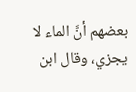بعضهم أنَّ الماء لا يجزي، وقال ابن